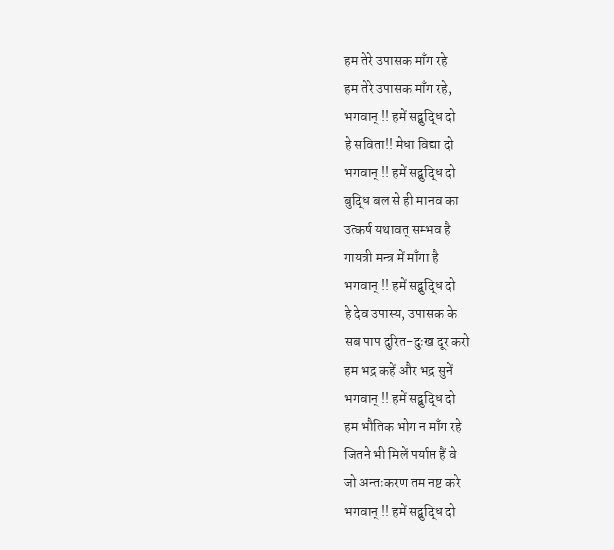हम तेरे उपासक माँग रहे
हम तेरे उपासक माँग रहे,
भगवान् !! हमें सद्बुद्धि दो
हे सविता!! मेधा विद्या दो
भगवान् !! हमें सद्बुद्धि दो
बुद्धि बल से ही मानव का
उत्कर्ष यथावत् सम्भव है
गायत्री मन्त्र में माँगा है
भगवान् !! हमें सद्बुद्धि दो
हे देव उपास्य, उपासक के
सब पाप दुरित-दुःख दूर करो
हम भद्र कहें और भद्र सुनें
भगवान् !! हमें सद्बुद्धि दो
हम भौतिक भोग न माँग रहे
जितने भी मिलें पर्याप्त हैं वे
जो अन्तःकरण तम नष्ट करे
भगवान् !! हमें सद्बुद्धि दो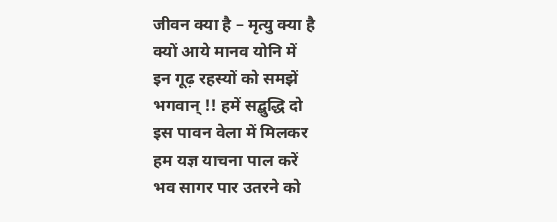जीवन क्या है – मृत्यु क्या है
क्यों आये मानव योनि में
इन गूढ़ रहस्यों को समझें
भगवान् !! हमें सद्बुद्धि दो
इस पावन वेला में मिलकर
हम यज्ञ याचना पाल करें
भव सागर पार उतरने को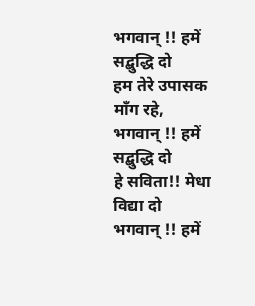भगवान् !! हमें सद्बुद्धि दो
हम तेरे उपासक माँग रहे,
भगवान् !! हमें सद्बुद्धि दो
हे सविता!! मेधा विद्या दो
भगवान् !! हमें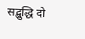सद्बुद्धि दो